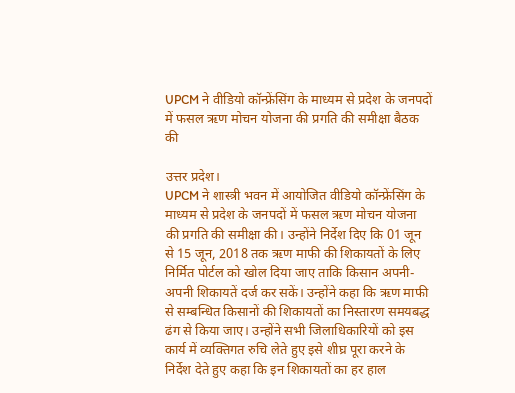UPCM ने वीडियो कॉन्फ्रेंसिंग के माध्यम से प्रदेश के जनपदों में फसल ऋण मोचन योजना की प्रगति की समीक्षा बैठक की

उत्तर प्रदेश।
UPCM ने शास्त्री भवन में आयोजित वीडियो कॉन्फ्रेंसिंग के माध्यम से प्रदेश के जनपदों में फसल ऋण मोचन योजना की प्रगति की समीक्षा की। उन्होंने निर्देश दिए कि 01 जून से 15 जून, 2018 तक ऋण माफी की शिकायतों के लिए निर्मित पोर्टल को खोल दिया जाए ताकि किसान अपनी-अपनी शिकायतें दर्ज कर सकें। उन्होंने कहा कि ऋण माफी से सम्बन्धित किसानों की शिकायतों का निस्तारण समयबद्ध ढंग से किया जाए। उन्होंने सभी जिलाधिकारियों को इस कार्य में व्यक्तिगत रुचि लेते हुए इसे शीघ्र पूरा करने के निर्देश देते हुए कहा कि इन शिकायतों का हर हाल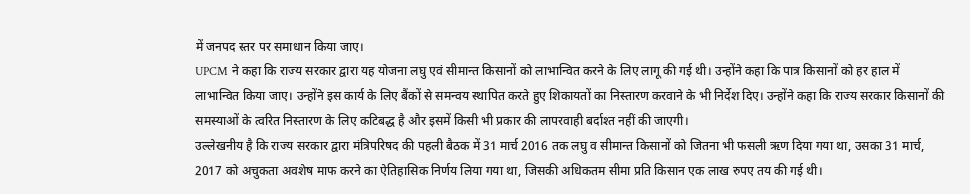में जनपद स्तर पर समाधान किया जाए।
UPCM ने कहा कि राज्य सरकार द्वारा यह योजना लघु एवं सीमान्त किसानों को लाभान्वित करने के लिए लागू की गई थी। उन्होंने कहा कि पात्र किसानों को हर हाल में लाभान्वित किया जाए। उन्होंने इस कार्य के लिए बैंकों से समन्वय स्थापित करते हुए शिकायतों का निस्तारण करवाने के भी निर्देश दिए। उन्होंने कहा कि राज्य सरकार किसानों की समस्याओं के त्वरित निस्तारण के लिए कटिबद्ध है और इसमें किसी भी प्रकार की लापरवाही बर्दाश्त नहीं की जाएगी।
उल्लेखनीय है कि राज्य सरकार द्वारा मंत्रिपरिषद की पहली बैठक में 31 मार्च 2016 तक लघु व सीमान्त किसानों को जितना भी फसली ऋण दिया गया था, उसका 31 मार्च, 2017 को अचुकता अवशेष माफ करने का ऐतिहासिक निर्णय लिया गया था, जिसकी अधिकतम सीमा प्रति किसान एक लाख रुपए तय की गई थी।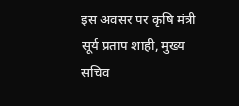इस अवसर पर कृषि मंत्री सूर्य प्रताप शाही, मुख्य सचिव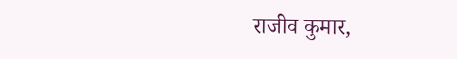राजीव कुमार,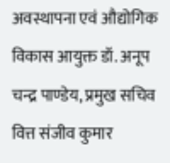अवस्थापना एवं औद्योगिक विकास आयुक्त डॉ. अनूप चन्द्र पाण्डेय, प्रमुख सचिव वित्त संजीव कुमार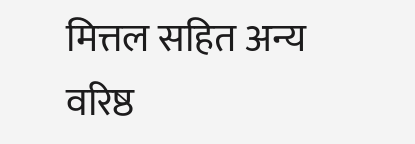मित्तल सहित अन्य वरिष्ठ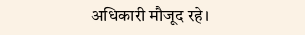अधिकारी मौजूद रहे।